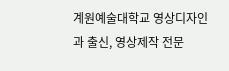계원예술대학교 영상디자인과 출신, 영상제작 전문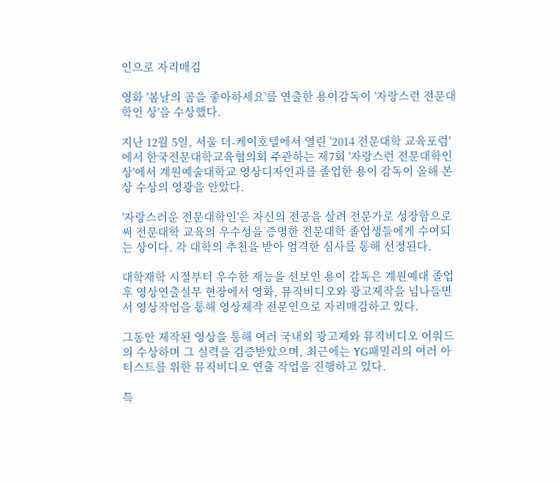인으로 자리매김

영화 '봄날의 곰을 좋아하세요'를 연출한 용이감독이 '자랑스런 전문대학인 상'을 수상했다.

지난 12월 5일, 서울 더-케이호텔에서 열린 '2014 전문대학 교육포럼'에서 한국전문대학교육협의회 주관하는 제7회 '자랑스런 전문대학인 상'에서 계원예술대학교 영상디자인과를 졸업한 용이 감독이 올해 본상 수상의 영광을 안았다.

'자랑스러운 전문대학인'은 자신의 전공을 살려 전문가로 성장함으로써 전문대학 교육의 우수성을 증명한 전문대학 졸업생들에게 수여되는 상이다. 각 대학의 추천을 받아 엄격한 심사를 통해 선정된다.

대학재학 시절부터 우수한 재능을 선보인 용이 감독은 계원예대 졸업 후 영상연출실무 현장에서 영화, 뮤직비디오와 광고제작을 넘나들면서 영상작업을 통해 영상제작 전문인으로 자리매김하고 있다.

그동안 제작된 영상을 통해 여러 국내외 광고제와 뮤직비디오 어워드의 수상하며 그 실력을 검증받았으며, 최근에는 YG패밀리의 여러 아티스트를 위한 뮤직비디오 연출 작업을 진행하고 있다.

특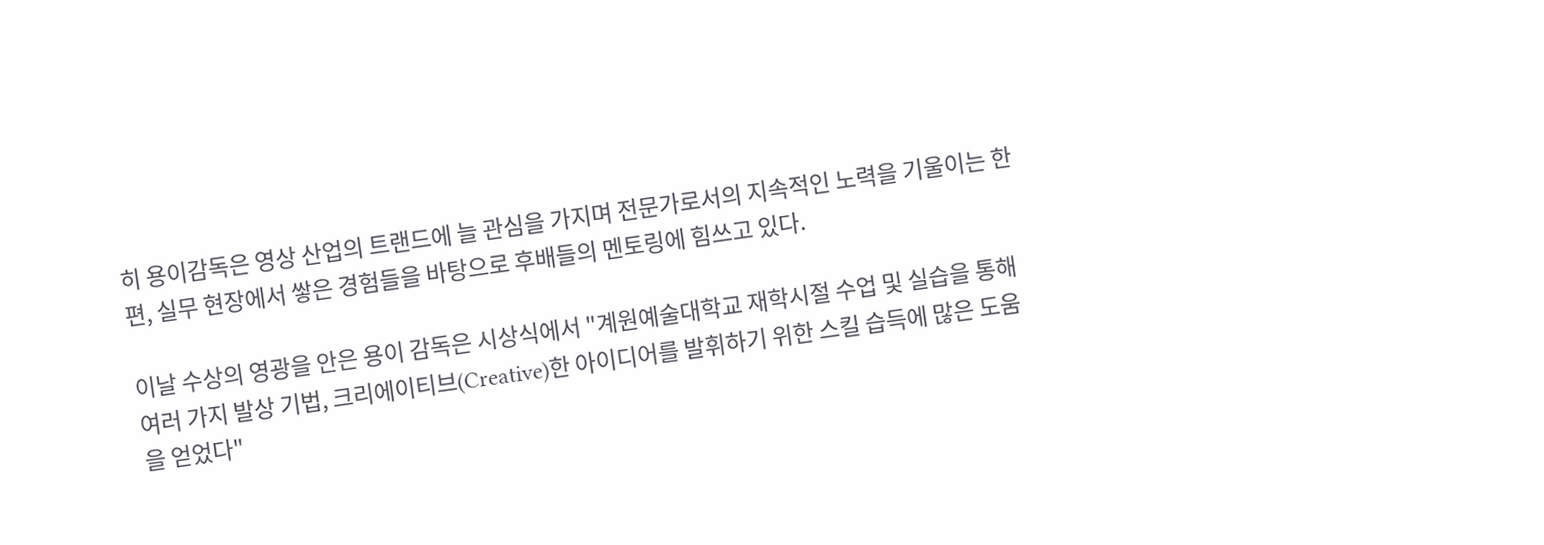히 용이감독은 영상 산업의 트랜드에 늘 관심을 가지며 전문가로서의 지속적인 노력을 기울이는 한편, 실무 현장에서 쌓은 경험들을 바탕으로 후배들의 멘토링에 힘쓰고 있다.

이날 수상의 영광을 안은 용이 감독은 시상식에서 "계원예술대학교 재학시절 수업 및 실습을 통해 여러 가지 발상 기법, 크리에이티브(Creative)한 아이디어를 발휘하기 위한 스킬 습득에 많은 도움을 얻었다"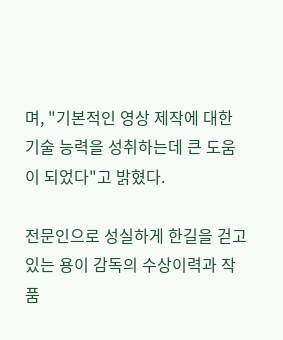며, "기본적인 영상 제작에 대한 기술 능력을 성취하는데 큰 도움이 되었다"고 밝혔다.

전문인으로 성실하게 한길을 걷고 있는 용이 감독의 수상이력과 작품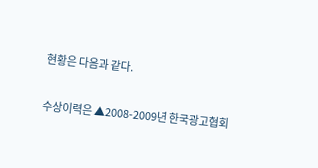현황은 다음과 같다.

수상이력은 ▲2008-2009년 한국광고협회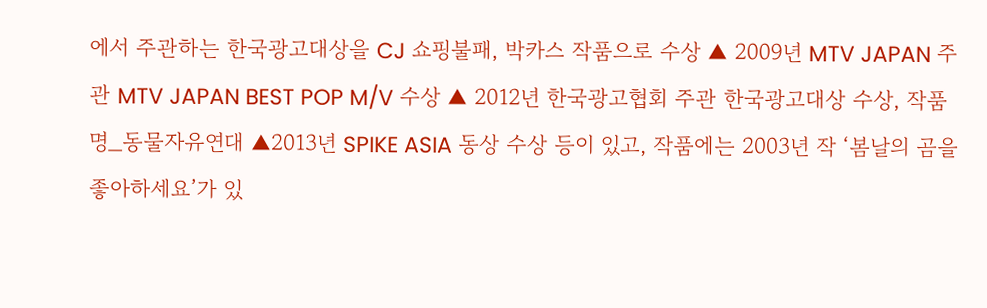에서 주관하는 한국광고대상을 CJ 쇼핑불패, 박카스 작품으로 수상 ▲ 2009년 MTV JAPAN 주관 MTV JAPAN BEST POP M/V 수상 ▲ 2012년 한국광고협회 주관 한국광고대상 수상, 작품명_동물자유연대 ▲2013년 SPIKE ASIA 동상 수상 등이 있고, 작품에는 2003년 작 ‘봄날의 곰을 좋아하세요’가 있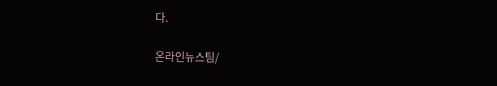다.

온라인뉴스팀/